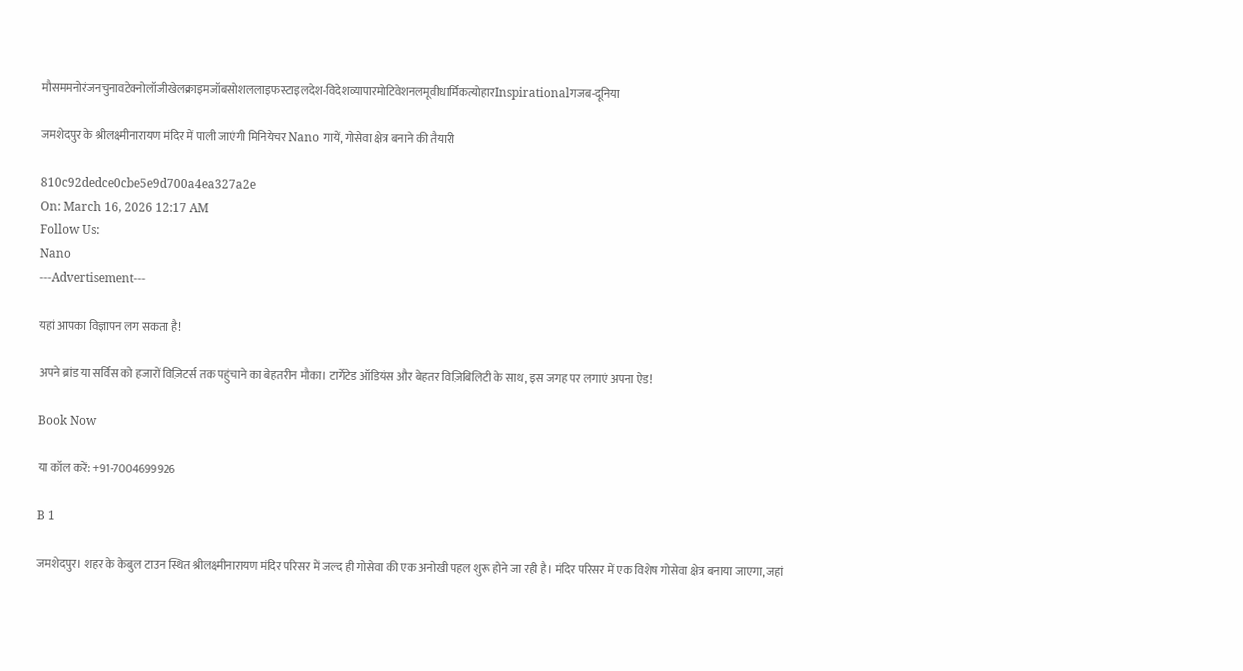मौसममनोरंजनचुनावटेक्नोलॉजीखेलक्राइमजॉबसोशललाइफस्टाइलदेश-विदेशव्यापारमोटिवेशनलमूवीधार्मिकत्योहारInspirationalगजब-दूनिया

जमशेदपुर के श्रीलक्ष्मीनारायण मंदिर में पाली जाएंगी मिनियेचर Nano गायें, गोसेवा क्षेत्र बनाने की तैयारी

810c92dedce0cbe5e9d700a4ea327a2e
On: March 16, 2026 12:17 AM
Follow Us:
Nano
---Advertisement---

यहां आपका विज्ञापन लग सकता है!

अपने ब्रांड या सर्विस को हजारों विज़िटर्स तक पहुंचाने का बेहतरीन मौका। टार्गेटेड ऑडियंस और बेहतर विज़िबिलिटी के साथ, इस जगह पर लगाएं अपना ऐड!

Book Now

या कॉल करें: +91-7004699926

B 1

जमशेदपुर। शहर के केबुल टाउन स्थित श्रीलक्ष्मीनारायण मंदिर परिसर में जल्द ही गोसेवा की एक अनोखी पहल शुरू होने जा रही है। मंदिर परिसर में एक विशेष गोसेवा क्षेत्र बनाया जाएगा, जहां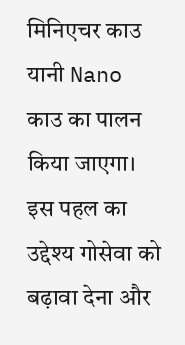मिनिएचर काउ यानी Nano काउ का पालन किया जाएगा। इस पहल का उद्देश्य गोसेवा को बढ़ावा देना और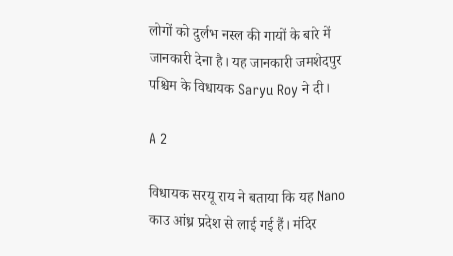लोगों को दुर्लभ नस्ल की गायों के बारे में जानकारी देना है। यह जानकारी जमशेदपुर पश्चिम के विधायक Saryu Roy ने दी।

A 2

विधायक सरयू राय ने बताया कि यह Nano काउ आंध्र प्रदेश से लाई गई हैं। मंदिर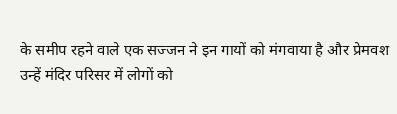के समीप रहने वाले एक सज्जन ने इन गायों को मंगवाया है और प्रेमवश उन्हें मंदिर परिसर में लोगों को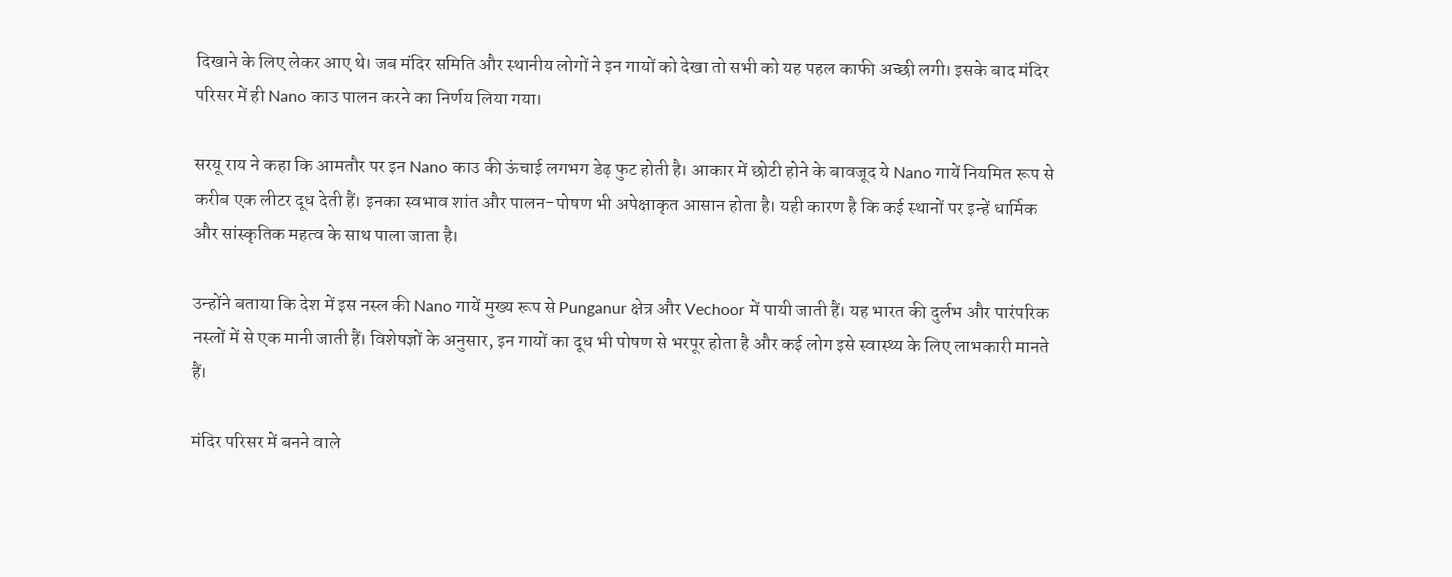दिखाने के लिए लेकर आए थे। जब मंदिर समिति और स्थानीय लोगों ने इन गायों को देखा तो सभी को यह पहल काफी अच्छी लगी। इसके बाद मंदिर परिसर में ही Nano काउ पालन करने का निर्णय लिया गया।

सरयू राय ने कहा कि आमतौर पर इन Nano काउ की ऊंचाई लगभग डेढ़ फुट होती है। आकार में छोटी होने के बावजूद ये Nano गायें नियमित रूप से करीब एक लीटर दूध देती हैं। इनका स्वभाव शांत और पालन-पोषण भी अपेक्षाकृत आसान होता है। यही कारण है कि कई स्थानों पर इन्हें धार्मिक और सांस्कृतिक महत्व के साथ पाला जाता है।

उन्होंने बताया कि देश में इस नस्ल की Nano गायें मुख्य रूप से Punganur क्षेत्र और Vechoor में पायी जाती हैं। यह भारत की दुर्लभ और पारंपरिक नस्लों में से एक मानी जाती हैं। विशेषज्ञों के अनुसार, इन गायों का दूध भी पोषण से भरपूर होता है और कई लोग इसे स्वास्थ्य के लिए लाभकारी मानते हैं।

मंदिर परिसर में बनने वाले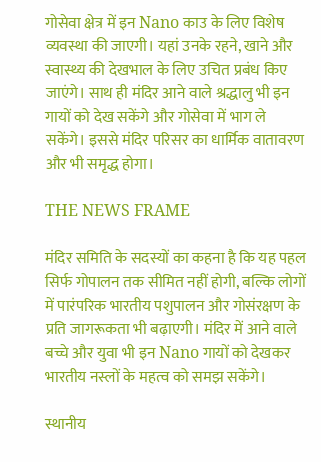गोसेवा क्षेत्र में इन Nano काउ के लिए विशेष व्यवस्था की जाएगी। यहां उनके रहने, खाने और स्वास्थ्य की देखभाल के लिए उचित प्रबंध किए जाएंगे। साथ ही मंदिर आने वाले श्रद्धालु भी इन गायों को देख सकेंगे और गोसेवा में भाग ले सकेंगे। इससे मंदिर परिसर का धार्मिक वातावरण और भी समृद्ध होगा।

THE NEWS FRAME

मंदिर समिति के सदस्यों का कहना है कि यह पहल सिर्फ गोपालन तक सीमित नहीं होगी, बल्कि लोगों में पारंपरिक भारतीय पशुपालन और गोसंरक्षण के प्रति जागरूकता भी बढ़ाएगी। मंदिर में आने वाले बच्चे और युवा भी इन Nano गायों को देखकर भारतीय नस्लों के महत्व को समझ सकेंगे।

स्थानीय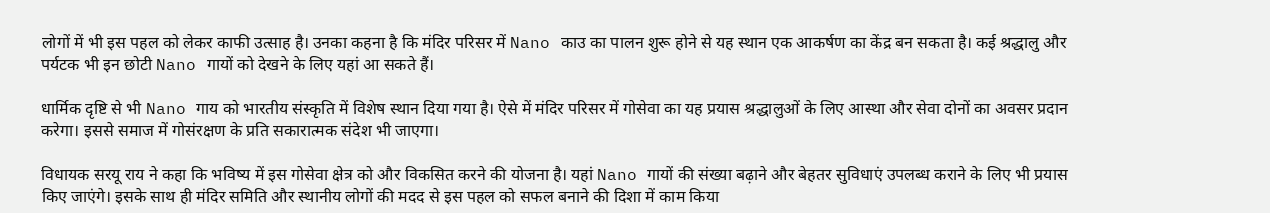लोगों में भी इस पहल को लेकर काफी उत्साह है। उनका कहना है कि मंदिर परिसर में Nano काउ का पालन शुरू होने से यह स्थान एक आकर्षण का केंद्र बन सकता है। कई श्रद्धालु और पर्यटक भी इन छोटी Nano गायों को देखने के लिए यहां आ सकते हैं।

धार्मिक दृष्टि से भी Nano गाय को भारतीय संस्कृति में विशेष स्थान दिया गया है। ऐसे में मंदिर परिसर में गोसेवा का यह प्रयास श्रद्धालुओं के लिए आस्था और सेवा दोनों का अवसर प्रदान करेगा। इससे समाज में गोसंरक्षण के प्रति सकारात्मक संदेश भी जाएगा।

विधायक सरयू राय ने कहा कि भविष्य में इस गोसेवा क्षेत्र को और विकसित करने की योजना है। यहां Nano गायों की संख्या बढ़ाने और बेहतर सुविधाएं उपलब्ध कराने के लिए भी प्रयास किए जाएंगे। इसके साथ ही मंदिर समिति और स्थानीय लोगों की मदद से इस पहल को सफल बनाने की दिशा में काम किया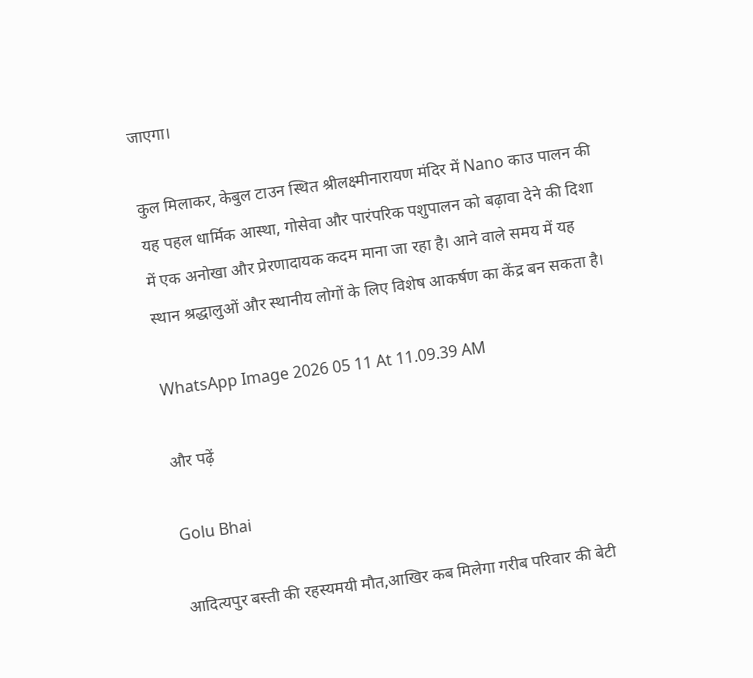जाएगा।

कुल मिलाकर, केबुल टाउन स्थित श्रीलक्ष्मीनारायण मंदिर में Nano काउ पालन की यह पहल धार्मिक आस्था, गोसेवा और पारंपरिक पशुपालन को बढ़ावा देने की दिशा में एक अनोखा और प्रेरणादायक कदम माना जा रहा है। आने वाले समय में यह स्थान श्रद्धालुओं और स्थानीय लोगों के लिए विशेष आकर्षण का केंद्र बन सकता है।

WhatsApp Image 2026 05 11 At 11.09.39 AM

और पढ़ें

Golu Bhai

आदित्यपुर बस्ती की रहस्यमयी मौत,आखिर कब मिलेगा गरीब परिवार की बेटी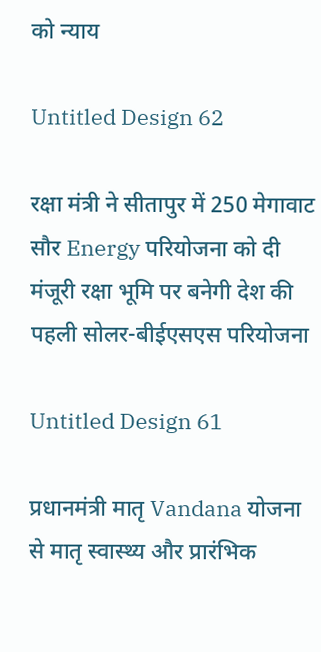को न्याय

Untitled Design 62

रक्षा मंत्री ने सीतापुर में 250 मेगावाट सौर Energy परियोजना को दी मंजूरी रक्षा भूमि पर बनेगी देश की पहली सोलर-बीईएसएस परियोजना

Untitled Design 61

प्रधानमंत्री मातृ Vandana योजना से मातृ स्वास्थ्य और प्रारंभिक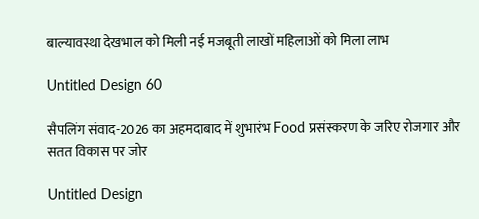बाल्यावस्था देखभाल को मिली नई मजबूती लाखों महिलाओं को मिला लाभ

Untitled Design 60

सैपलिंग संवाद-2026 का अहमदाबाद में शुभारंभ Food प्रसंस्करण के जरिए रोजगार और सतत विकास पर जोर

Untitled Design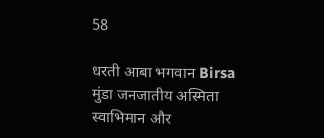58

धरती आबा भगवान Birsa मुंडा जनजातीय अस्मिता स्वाभिमान और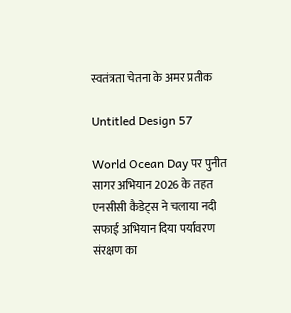स्वतंत्रता चेतना के अमर प्रतीक

Untitled Design 57

World Ocean Day पर पुनीत सागर अभियान 2026 के तहत एनसीसी कैडेट्स ने चलाया नदी सफाई अभियान दिया पर्यावरण संरक्षण का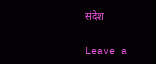संदेश

Leave a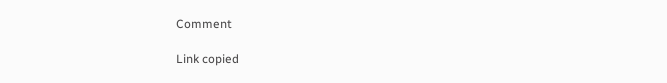Comment

Link copied